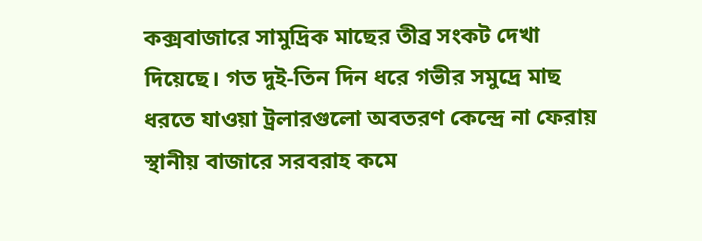কক্সবাজারে সামুদ্রিক মাছের তীব্র সংকট দেখা দিয়েছে। গত দুই-তিন দিন ধরে গভীর সমুদ্রে মাছ ধরতে যাওয়া ট্রলারগুলো অবতরণ কেন্দ্রে না ফেরায় স্থানীয় বাজারে সরবরাহ কমে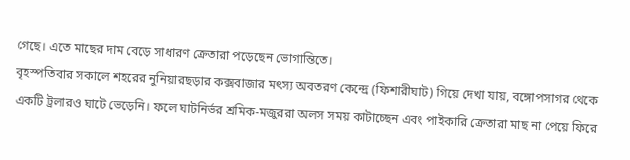গেছে। এতে মাছের দাম বেড়ে সাধারণ ক্রেতারা পড়েছেন ভোগান্তিতে।
বৃহস্পতিবার সকালে শহরের নুনিয়ারছড়ার কক্সবাজার মৎস্য অবতরণ কেন্দ্রে (ফিশারীঘাট) গিয়ে দেখা যায়, বঙ্গোপসাগর থেকে একটি ট্রলারও ঘাটে ভেড়েনি। ফলে ঘাটনির্ভর শ্রমিক-মজুররা অলস সময় কাটাচ্ছেন এবং পাইকারি ক্রেতারা মাছ না পেয়ে ফিরে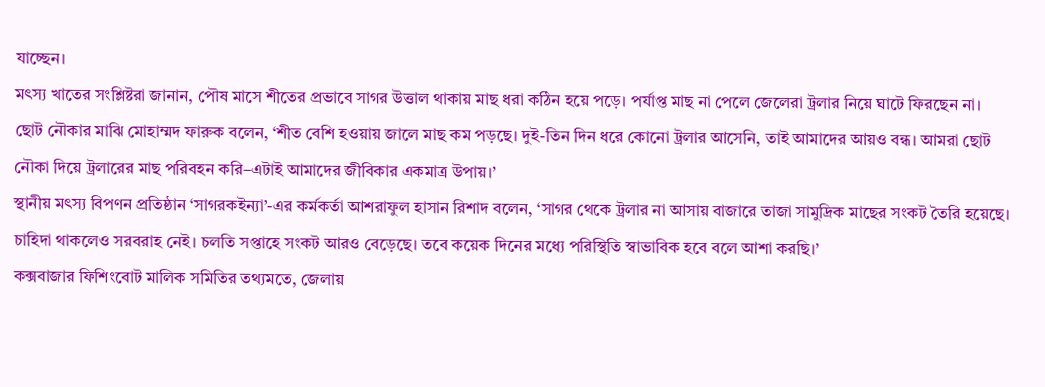যাচ্ছেন।
মৎস্য খাতের সংশ্লিষ্টরা জানান, পৌষ মাসে শীতের প্রভাবে সাগর উত্তাল থাকায় মাছ ধরা কঠিন হয়ে পড়ে। পর্যাপ্ত মাছ না পেলে জেলেরা ট্রলার নিয়ে ঘাটে ফিরছেন না।
ছোট নৌকার মাঝি মোহাম্মদ ফারুক বলেন, ‘শীত বেশি হওয়ায় জালে মাছ কম পড়ছে। দুই-তিন দিন ধরে কোনো ট্রলার আসেনি, তাই আমাদের আয়ও বন্ধ। আমরা ছোট নৌকা দিয়ে ট্রলারের মাছ পরিবহন করি–এটাই আমাদের জীবিকার একমাত্র উপায়।’
স্থানীয় মৎস্য বিপণন প্রতিষ্ঠান ‘সাগরকইন্যা’-এর কর্মকর্তা আশরাফুল হাসান রিশাদ বলেন, ‘সাগর থেকে ট্রলার না আসায় বাজারে তাজা সামুদ্রিক মাছের সংকট তৈরি হয়েছে। চাহিদা থাকলেও সরবরাহ নেই। চলতি সপ্তাহে সংকট আরও বেড়েছে। তবে কয়েক দিনের মধ্যে পরিস্থিতি স্বাভাবিক হবে বলে আশা করছি।’
কক্সবাজার ফিশিংবোট মালিক সমিতির তথ্যমতে, জেলায়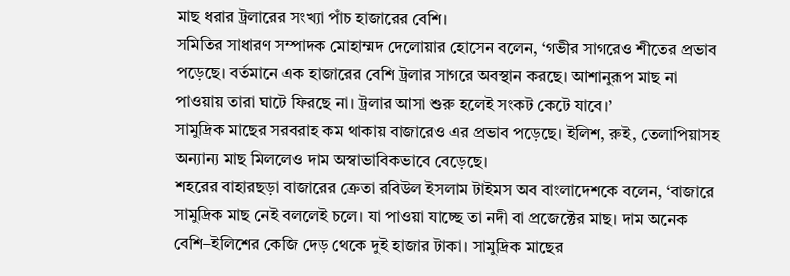মাছ ধরার ট্রলারের সংখ্যা পাঁচ হাজারের বেশি।
সমিতির সাধারণ সম্পাদক মোহাম্মদ দেলোয়ার হোসেন বলেন, ‘গভীর সাগরেও শীতের প্রভাব পড়েছে। বর্তমানে এক হাজারের বেশি ট্রলার সাগরে অবস্থান করছে। আশানুরূপ মাছ না পাওয়ায় তারা ঘাটে ফিরছে না। ট্রলার আসা শুরু হলেই সংকট কেটে যাবে।’
সামুদ্রিক মাছের সরবরাহ কম থাকায় বাজারেও এর প্রভাব পড়েছে। ইলিশ, রুই, তেলাপিয়াসহ অন্যান্য মাছ মিললেও দাম অস্বাভাবিকভাবে বেড়েছে।
শহরের বাহারছড়া বাজারের ক্রেতা রবিউল ইসলাম টাইমস অব বাংলাদেশকে বলেন, ‘বাজারে সামুদ্রিক মাছ নেই বললেই চলে। যা পাওয়া যাচ্ছে তা নদী বা প্রজেক্টের মাছ। দাম অনেক বেশি–ইলিশের কেজি দেড় থেকে দুই হাজার টাকা। সামুদ্রিক মাছের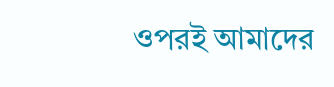ওপরই আমাদের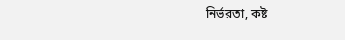নির্ভরতা, কষ্ট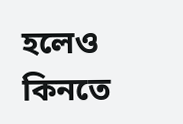হলেও কিনতে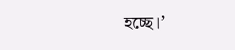হচ্ছে।’